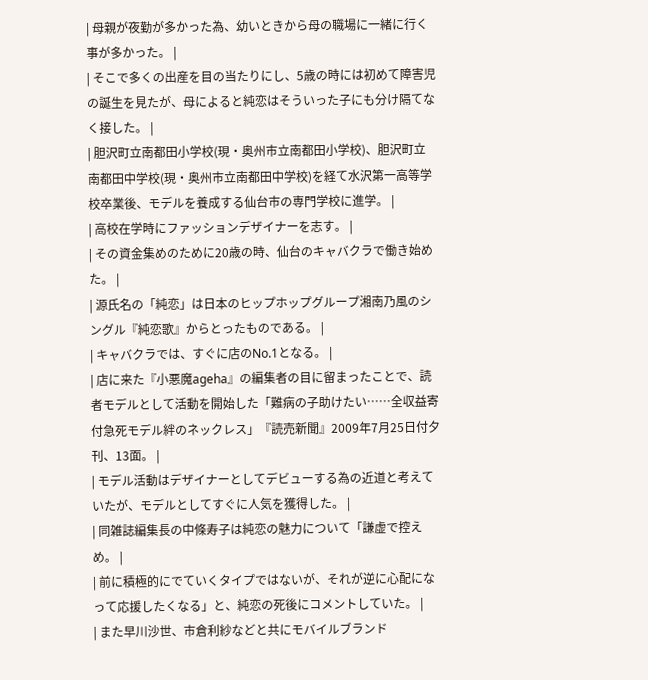| 母親が夜勤が多かった為、幼いときから母の職場に一緒に行く事が多かった。 |
| そこで多くの出産を目の当たりにし、5歳の時には初めて障害児の誕生を見たが、母によると純恋はそういった子にも分け隔てなく接した。 |
| 胆沢町立南都田小学校(現・奥州市立南都田小学校)、胆沢町立南都田中学校(現・奥州市立南都田中学校)を経て水沢第一高等学校卒業後、モデルを養成する仙台市の専門学校に進学。 |
| 高校在学時にファッションデザイナーを志す。 |
| その資金集めのために20歳の時、仙台のキャバクラで働き始めた。 |
| 源氏名の「純恋」は日本のヒップホップグループ湘南乃風のシングル『純恋歌』からとったものである。 |
| キャバクラでは、すぐに店のNo.1となる。 |
| 店に来た『小悪魔ageha』の編集者の目に留まったことで、読者モデルとして活動を開始した「難病の子助けたい……全収益寄付急死モデル絆のネックレス」『読売新聞』2009年7月25日付夕刊、13面。 |
| モデル活動はデザイナーとしてデビューする為の近道と考えていたが、モデルとしてすぐに人気を獲得した。 |
| 同雑誌編集長の中條寿子は純恋の魅力について「謙虚で控えめ。 |
| 前に積極的にでていくタイプではないが、それが逆に心配になって応援したくなる」と、純恋の死後にコメントしていた。 |
| また早川沙世、市倉利紗などと共にモバイルブランド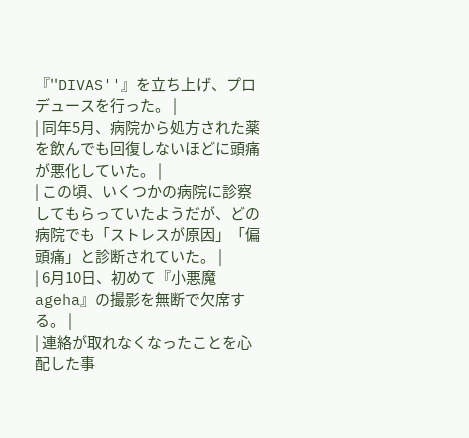『''DIVAS''』を立ち上げ、プロデュースを行った。 |
| 同年5月、病院から処方された薬を飲んでも回復しないほどに頭痛が悪化していた。 |
| この頃、いくつかの病院に診察してもらっていたようだが、どの病院でも「ストレスが原因」「偏頭痛」と診断されていた。 |
| 6月10日、初めて『小悪魔ageha』の撮影を無断で欠席する。 |
| 連絡が取れなくなったことを心配した事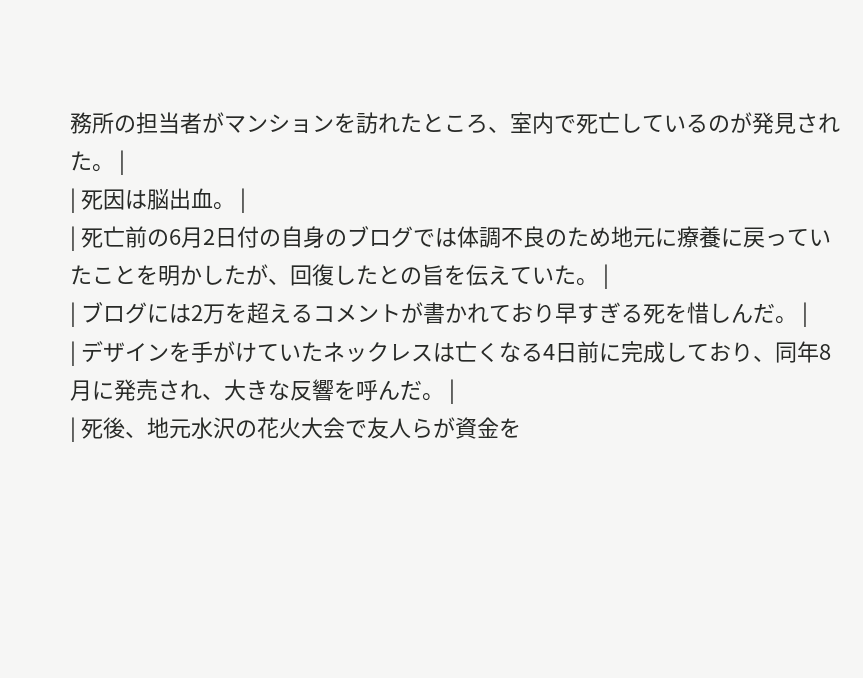務所の担当者がマンションを訪れたところ、室内で死亡しているのが発見された。 |
| 死因は脳出血。 |
| 死亡前の6月2日付の自身のブログでは体調不良のため地元に療養に戻っていたことを明かしたが、回復したとの旨を伝えていた。 |
| ブログには2万を超えるコメントが書かれており早すぎる死を惜しんだ。 |
| デザインを手がけていたネックレスは亡くなる4日前に完成しており、同年8月に発売され、大きな反響を呼んだ。 |
| 死後、地元水沢の花火大会で友人らが資金を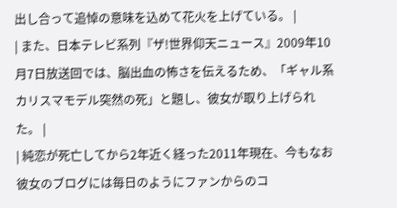出し合って追悼の意味を込めて花火を上げている。 |
| また、日本テレビ系列『ザ!世界仰天ニュース』2009年10月7日放送回では、脳出血の怖さを伝えるため、「ギャル系カリスマモデル突然の死」と題し、彼女が取り上げられた。 |
| 純恋が死亡してから2年近く経った2011年現在、今もなお彼女のブログには毎日のようにファンからのコ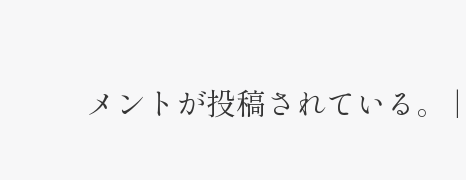メントが投稿されている。 |